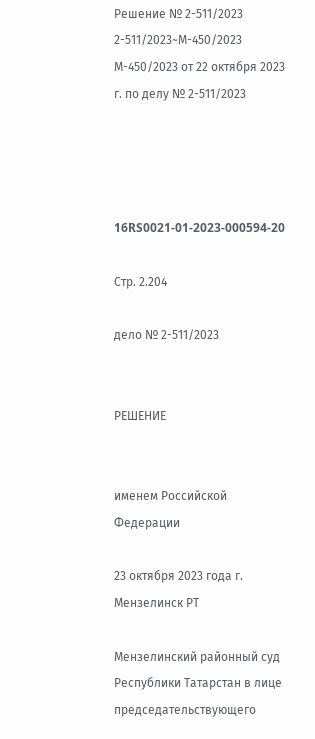Решение № 2-511/2023 2-511/2023~М-450/2023 М-450/2023 от 22 октября 2023 г. по делу № 2-511/2023




16RS0021-01-2023-000594-20

Стр. 2.204

дело № 2-511/2023


РЕШЕНИЕ


именем Российской Федерации

23 октября 2023 года г. Мензелинск РТ

Мензелинский районный суд Республики Татарстан в лице председательствующего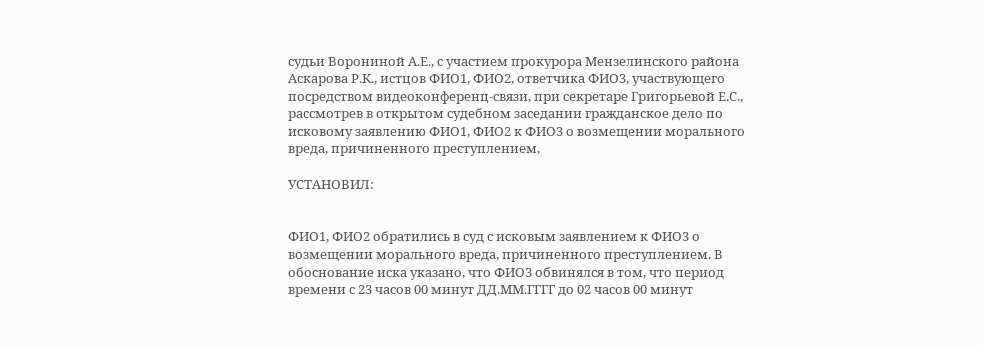судьи Ворониной А.Е., с участием прокурора Мензелинского района Аскарова Р.К., истцов ФИО1, ФИО2, ответчика ФИО3, участвующего посредством видеоконференц-связи, при секретаре Григорьевой Е.С., рассмотрев в открытом судебном заседании гражданское дело по исковому заявлению ФИО1, ФИО2 к ФИО3 о возмещении морального вреда, причиненного преступлением,

УСТАНОВИЛ:


ФИО1, ФИО2 обратились в суд с исковым заявлением к ФИО3 о возмещении морального вреда, причиненного преступлением. В обоснование иска указано, что ФИО3 обвинялся в том, что период времени с 23 часов 00 минут ДД.ММ.ГГГГ до 02 часов 00 минут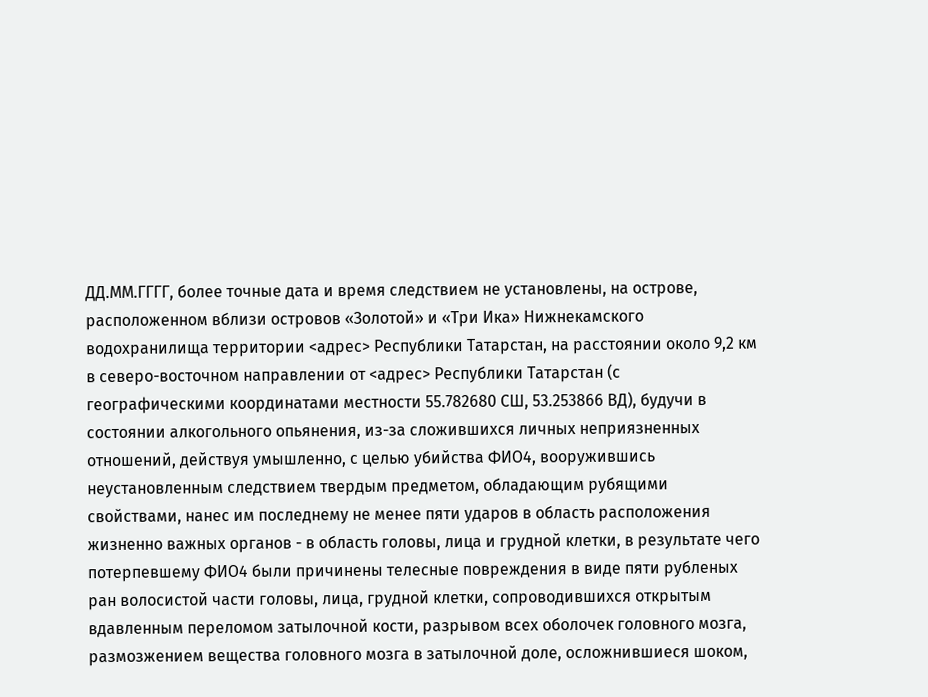ДД.ММ.ГГГГ, более точные дата и время следствием не установлены, на острове, расположенном вблизи островов «Золотой» и «Три Ика» Нижнекамского водохранилища территории <адрес> Республики Татарстан, на расстоянии около 9,2 км в северо-восточном направлении от <адрес> Республики Татарстан (с географическими координатами местности 55.782680 СШ, 53.253866 ВД), будучи в состоянии алкогольного опьянения, из-за сложившихся личных неприязненных отношений, действуя умышленно, с целью убийства ФИО4, вооружившись неустановленным следствием твердым предметом, обладающим рубящими свойствами, нанес им последнему не менее пяти ударов в область расположения жизненно важных органов - в область головы, лица и грудной клетки, в результате чего потерпевшему ФИО4 были причинены телесные повреждения в виде пяти рубленых ран волосистой части головы, лица, грудной клетки, сопроводившихся открытым вдавленным переломом затылочной кости, разрывом всех оболочек головного мозга, размозжением вещества головного мозга в затылочной доле, осложнившиеся шоком,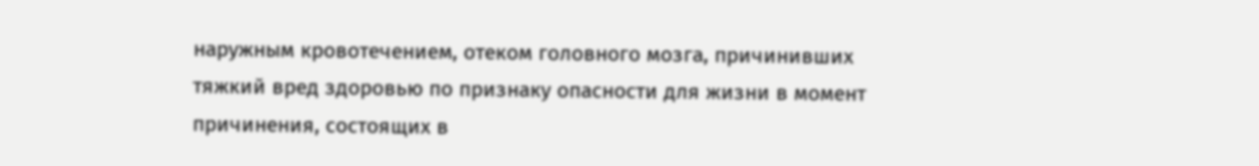наружным кровотечением, отеком головного мозга, причинивших тяжкий вред здоровью по признаку опасности для жизни в момент причинения, состоящих в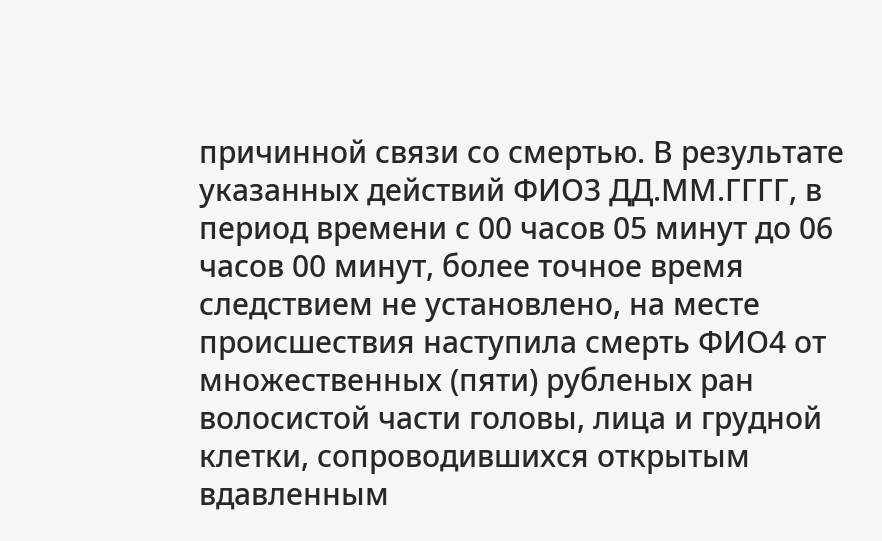причинной связи со смертью. В результате указанных действий ФИО3 ДД.ММ.ГГГГ, в период времени с 00 часов 05 минут до 06 часов 00 минут, более точное время следствием не установлено, на месте происшествия наступила смерть ФИО4 от множественных (пяти) рубленых ран волосистой части головы, лица и грудной клетки, сопроводившихся открытым вдавленным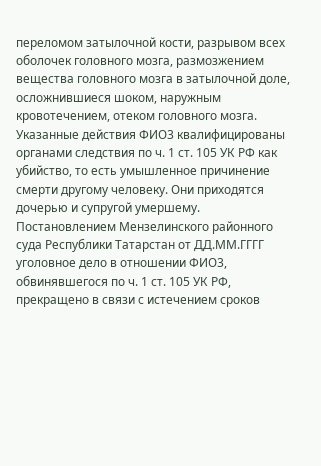переломом затылочной кости, разрывом всех оболочек головного мозга, размозжением вещества головного мозга в затылочной доле, осложнившиеся шоком, наружным кровотечением, отеком головного мозга. Указанные действия ФИО3 квалифицированы органами следствия по ч. 1 ст. 105 УК РФ как убийство, то есть умышленное причинение смерти другому человеку. Они приходятся дочерью и супругой умершему. Постановлением Мензелинского районного суда Республики Татарстан от ДД.ММ.ГГГГ уголовное дело в отношении ФИО3, обвинявшегося по ч. 1 ст. 105 УК РФ, прекращено в связи с истечением сроков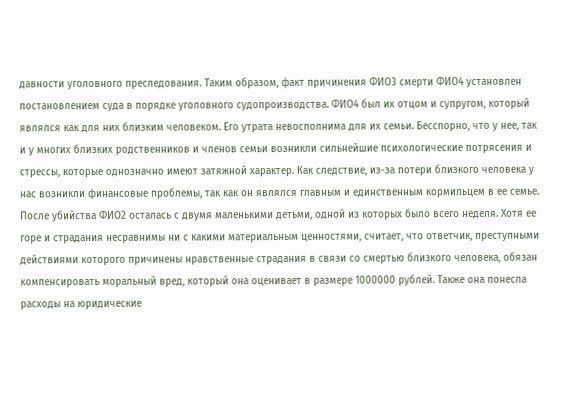давности уголовного преследования. Таким образом, факт причинения ФИО3 смерти ФИО4 установлен постановлением суда в порядке уголовного судопроизводства. ФИО4 был их отцом и супругом, который являлся как для них близким человеком. Его утрата невосполнима для их семьи. Бесспорно, что у нее, так и у многих близких родственников и членов семьи возникли сильнейшие психологические потрясения и стрессы, которые однозначно имеют затяжной характер. Как следствие, из-за потери близкого человека у нас возникли финансовые проблемы, так как он являлся главным и единственным кормильцем в ее семье. После убийства ФИО2 осталась с двумя маленькими детьми, одной из которых было всего неделя. Хотя ее горе и страдания несравнимы ни с какими материальным ценностями, считает, что ответчик, преступными действиями которого причинены нравственные страдания в связи со смертью близкого человека, обязан компенсировать моральный вред, который она оценивает в размере 1000000 рублей. Также она понесла расходы на юридические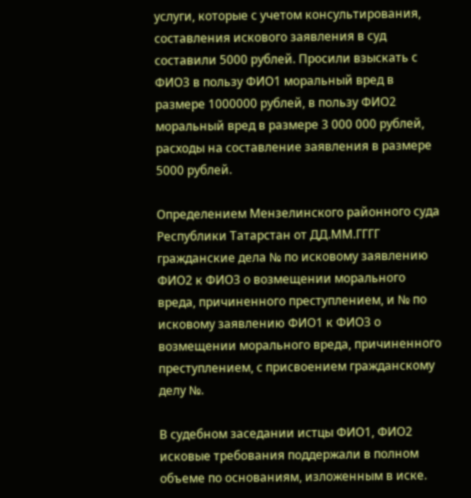услуги, которые с учетом консультирования, составления искового заявления в суд составили 5000 рублей. Просили взыскать с ФИО3 в пользу ФИО1 моральный вред в размере 1000000 рублей, в пользу ФИО2 моральный вред в размере 3 000 000 рублей, расходы на составление заявления в размере 5000 рублей.

Определением Мензелинского районного суда Республики Татарстан от ДД.ММ.ГГГГ гражданские дела № по исковому заявлению ФИО2 к ФИО3 о возмещении морального вреда, причиненного преступлением, и № по исковому заявлению ФИО1 к ФИО3 о возмещении морального вреда, причиненного преступлением, с присвоением гражданскому делу №.

В судебном заседании истцы ФИО1, ФИО2 исковые требования поддержали в полном объеме по основаниям, изложенным в иске.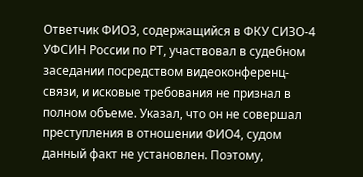Ответчик ФИО3, содержащийся в ФКУ СИЗО-4 УФСИН России по РТ, участвовал в судебном заседании посредством видеоконференц-связи, и исковые требования не признал в полном объеме. Указал, что он не совершал преступления в отношении ФИО4, судом данный факт не установлен. Поэтому,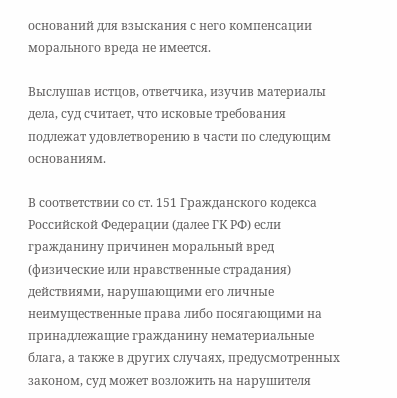оснований для взыскания с него компенсации морального вреда не имеется.

Выслушав истцов, ответчика, изучив материалы дела, суд считает, что исковые требования подлежат удовлетворению в части по следующим основаниям.

В соответствии со ст. 151 Гражданского кодекса Российской Федерации (далее ГК РФ) если гражданину причинен моральный вред (физические или нравственные страдания) действиями, нарушающими его личные неимущественные права либо посягающими на принадлежащие гражданину нематериальные блага, а также в других случаях, предусмотренных законом, суд может возложить на нарушителя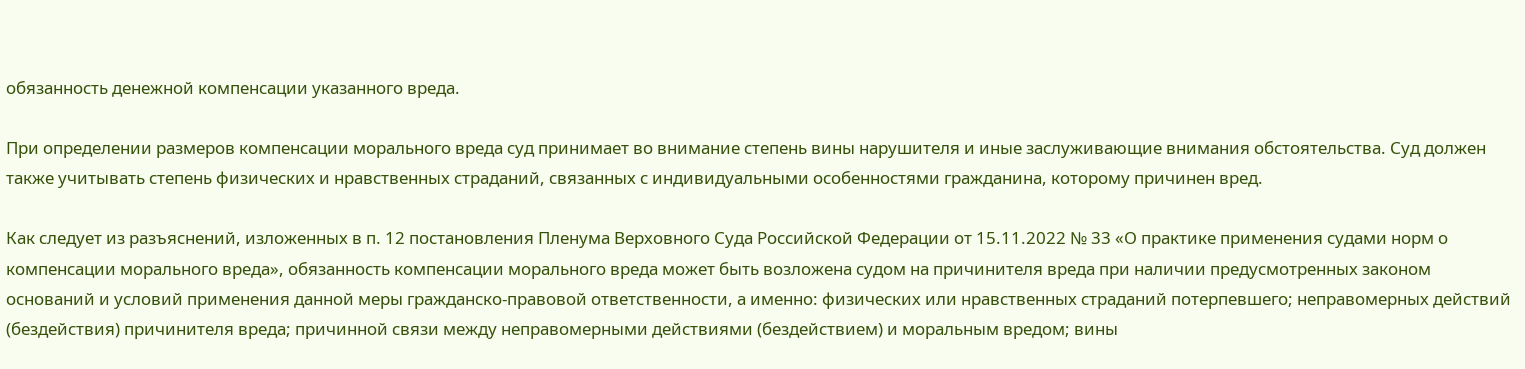обязанность денежной компенсации указанного вреда.

При определении размеров компенсации морального вреда суд принимает во внимание степень вины нарушителя и иные заслуживающие внимания обстоятельства. Суд должен также учитывать степень физических и нравственных страданий, связанных с индивидуальными особенностями гражданина, которому причинен вред.

Как следует из разъяснений, изложенных в п. 12 постановления Пленума Верховного Суда Российской Федерации от 15.11.2022 № 33 «О практике применения судами норм о компенсации морального вреда», обязанность компенсации морального вреда может быть возложена судом на причинителя вреда при наличии предусмотренных законом оснований и условий применения данной меры гражданско-правовой ответственности, а именно: физических или нравственных страданий потерпевшего; неправомерных действий (бездействия) причинителя вреда; причинной связи между неправомерными действиями (бездействием) и моральным вредом; вины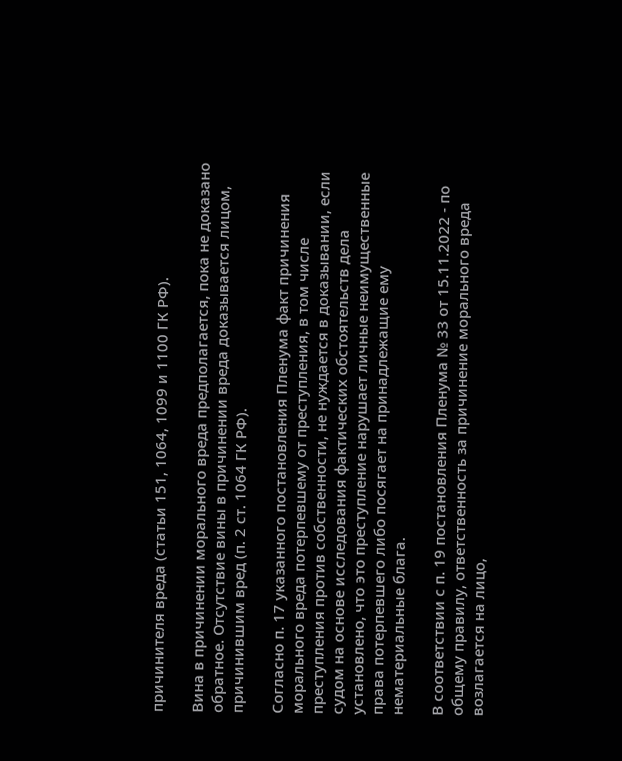причинителя вреда (статьи 151, 1064, 1099 и 1100 ГК РФ).

Вина в причинении морального вреда предполагается, пока не доказано обратное. Отсутствие вины в причинении вреда доказывается лицом, причинившим вред (п. 2 ст. 1064 ГК РФ).

Согласно п. 17 указанного постановления Пленума факт причинения морального вреда потерпевшему от преступления, в том числе преступления против собственности, не нуждается в доказывании, если судом на основе исследования фактических обстоятельств дела установлено, что это преступление нарушает личные неимущественные права потерпевшего либо посягает на принадлежащие ему нематериальные блага.

В соответствии с п. 19 постановления Пленума № 33 от 15.11.2022 - по общему правилу, ответственность за причинение морального вреда возлагается на лицо,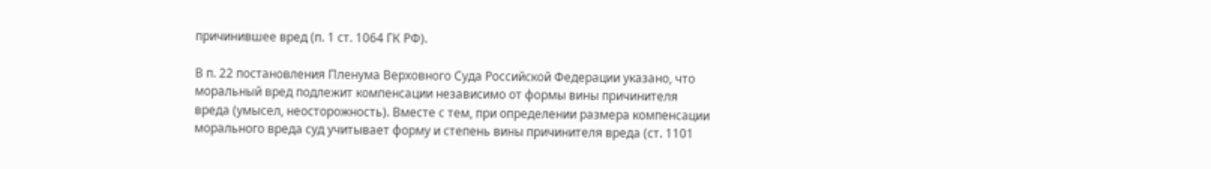причинившее вред (п. 1 ст. 1064 ГК РФ).

В п. 22 постановления Пленума Верховного Суда Российской Федерации указано, что моральный вред подлежит компенсации независимо от формы вины причинителя вреда (умысел, неосторожность). Вместе с тем, при определении размера компенсации морального вреда суд учитывает форму и степень вины причинителя вреда (ст. 1101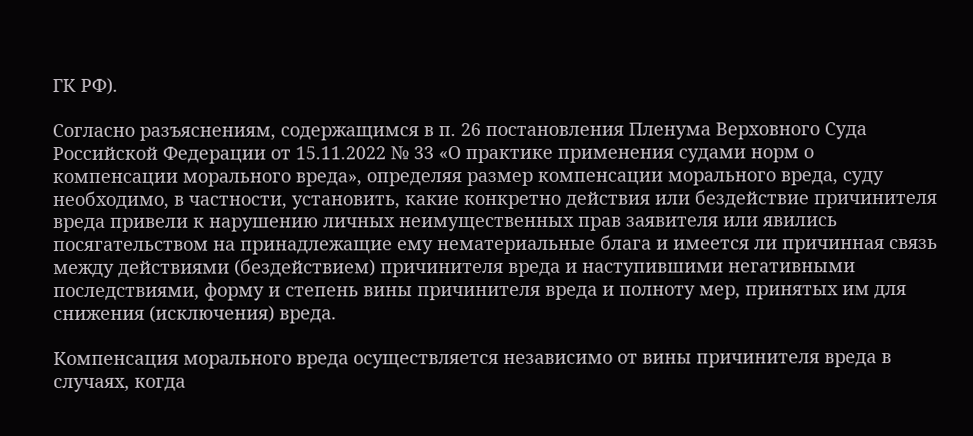ГК РФ).

Согласно разъяснениям, содержащимся в п. 26 постановления Пленума Верховного Суда Российской Федерации от 15.11.2022 № 33 «О практике применения судами норм о компенсации морального вреда», определяя размер компенсации морального вреда, суду необходимо, в частности, установить, какие конкретно действия или бездействие причинителя вреда привели к нарушению личных неимущественных прав заявителя или явились посягательством на принадлежащие ему нематериальные блага и имеется ли причинная связь между действиями (бездействием) причинителя вреда и наступившими негативными последствиями, форму и степень вины причинителя вреда и полноту мер, принятых им для снижения (исключения) вреда.

Компенсация морального вреда осуществляется независимо от вины причинителя вреда в случаях, когда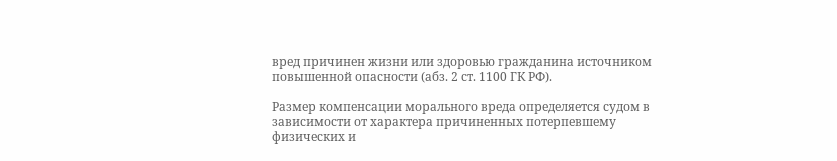вред причинен жизни или здоровью гражданина источником повышенной опасности (абз. 2 ст. 1100 ГК РФ).

Размер компенсации морального вреда определяется судом в зависимости от характера причиненных потерпевшему физических и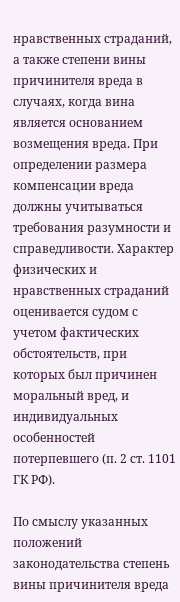нравственных страданий, а также степени вины причинителя вреда в случаях, когда вина является основанием возмещения вреда. При определении размера компенсации вреда должны учитываться требования разумности и справедливости. Характер физических и нравственных страданий оценивается судом с учетом фактических обстоятельств, при которых был причинен моральный вред, и индивидуальных особенностей потерпевшего (п. 2 ст. 1101 ГК РФ).

По смыслу указанных положений законодательства степень вины причинителя вреда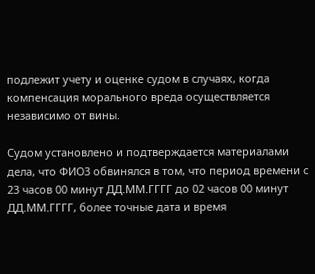подлежит учету и оценке судом в случаях, когда компенсация морального вреда осуществляется независимо от вины.

Судом установлено и подтверждается материалами дела, что ФИО3 обвинялся в том, что период времени с 23 часов 00 минут ДД.ММ.ГГГГ до 02 часов 00 минут ДД.ММ.ГГГГ, более точные дата и время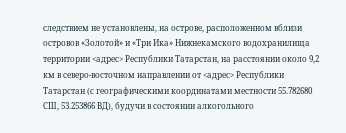следствием не установлены, на острове, расположенном вблизи островов «Золотой» и «Три Ика» Нижнекамского водохранилища территории <адрес> Республики Татарстан, на расстоянии около 9,2 км в северо-восточном направлении от <адрес> Республики Татарстан (с географическими координатами местности 55.782680 СШ, 53.253866 ВД), будучи в состоянии алкогольного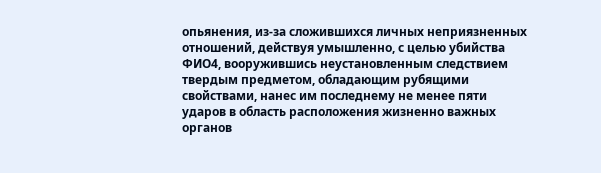опьянения, из-за сложившихся личных неприязненных отношений, действуя умышленно, с целью убийства ФИО4, вооружившись неустановленным следствием твердым предметом, обладающим рубящими свойствами, нанес им последнему не менее пяти ударов в область расположения жизненно важных органов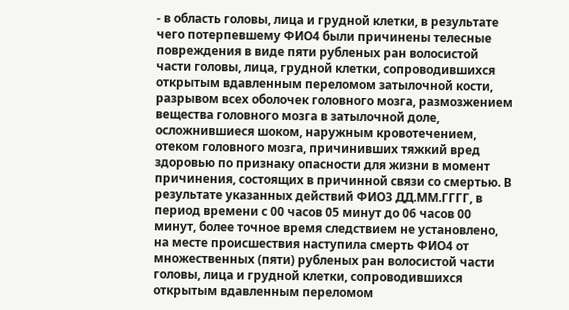- в область головы, лица и грудной клетки, в результате чего потерпевшему ФИО4 были причинены телесные повреждения в виде пяти рубленых ран волосистой части головы, лица, грудной клетки, сопроводившихся открытым вдавленным переломом затылочной кости, разрывом всех оболочек головного мозга, размозжением вещества головного мозга в затылочной доле, осложнившиеся шоком, наружным кровотечением, отеком головного мозга, причинивших тяжкий вред здоровью по признаку опасности для жизни в момент причинения, состоящих в причинной связи со смертью. В результате указанных действий ФИО3 ДД.ММ.ГГГГ, в период времени с 00 часов 05 минут до 06 часов 00 минут, более точное время следствием не установлено, на месте происшествия наступила смерть ФИО4 от множественных (пяти) рубленых ран волосистой части головы, лица и грудной клетки, сопроводившихся открытым вдавленным переломом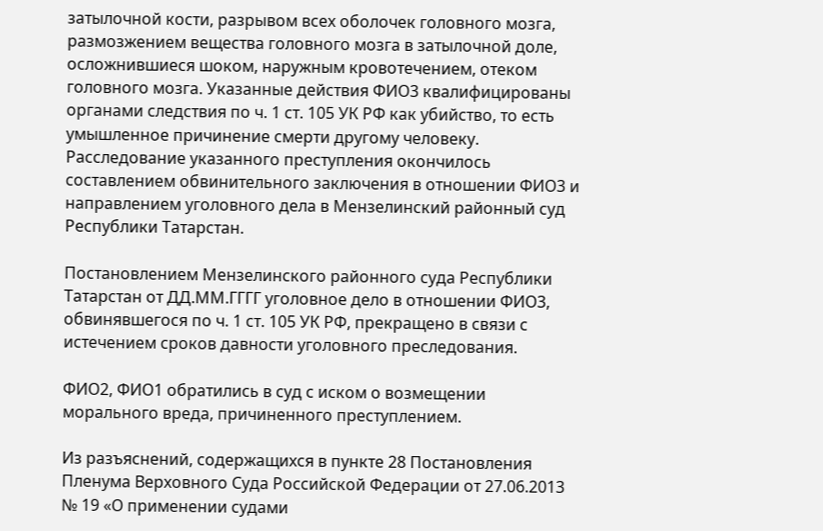затылочной кости, разрывом всех оболочек головного мозга, размозжением вещества головного мозга в затылочной доле, осложнившиеся шоком, наружным кровотечением, отеком головного мозга. Указанные действия ФИО3 квалифицированы органами следствия по ч. 1 ст. 105 УК РФ как убийство, то есть умышленное причинение смерти другому человеку. Расследование указанного преступления окончилось составлением обвинительного заключения в отношении ФИО3 и направлением уголовного дела в Мензелинский районный суд Республики Татарстан.

Постановлением Мензелинского районного суда Республики Татарстан от ДД.ММ.ГГГГ уголовное дело в отношении ФИО3, обвинявшегося по ч. 1 ст. 105 УК РФ, прекращено в связи с истечением сроков давности уголовного преследования.

ФИО2, ФИО1 обратились в суд с иском о возмещении морального вреда, причиненного преступлением.

Из разъяснений, содержащихся в пункте 28 Постановления Пленума Верховного Суда Российской Федерации от 27.06.2013 № 19 «О применении судами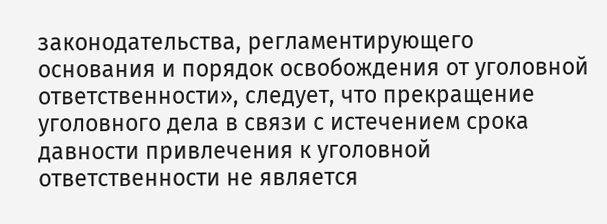законодательства, регламентирующего основания и порядок освобождения от уголовной ответственности», следует, что прекращение уголовного дела в связи с истечением срока давности привлечения к уголовной ответственности не является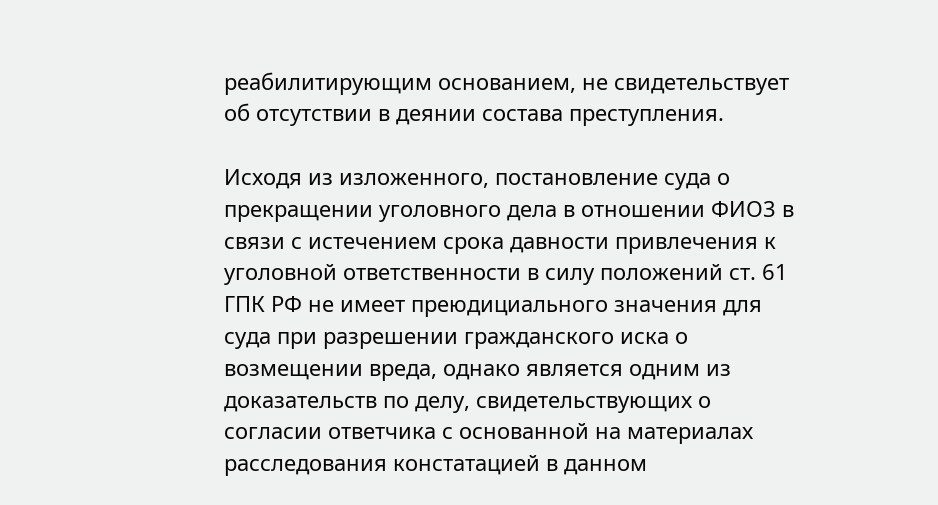реабилитирующим основанием, не свидетельствует об отсутствии в деянии состава преступления.

Исходя из изложенного, постановление суда о прекращении уголовного дела в отношении ФИО3 в связи с истечением срока давности привлечения к уголовной ответственности в силу положений ст. 61 ГПК РФ не имеет преюдициального значения для суда при разрешении гражданского иска о возмещении вреда, однако является одним из доказательств по делу, свидетельствующих о согласии ответчика с основанной на материалах расследования констатацией в данном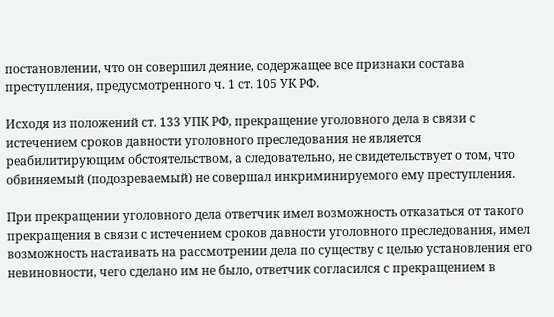постановлении, что он совершил деяние, содержащее все признаки состава преступления, предусмотренного ч. 1 ст. 105 УК РФ.

Исходя из положений ст. 133 УПК РФ, прекращение уголовного дела в связи с истечением сроков давности уголовного преследования не является реабилитирующим обстоятельством, а следовательно, не свидетельствует о том, что обвиняемый (подозреваемый) не совершал инкриминируемого ему преступления.

При прекращении уголовного дела ответчик имел возможность отказаться от такого прекращения в связи с истечением сроков давности уголовного преследования, имел возможность настаивать на рассмотрении дела по существу с целью установления его невиновности, чего сделано им не было, ответчик согласился с прекращением в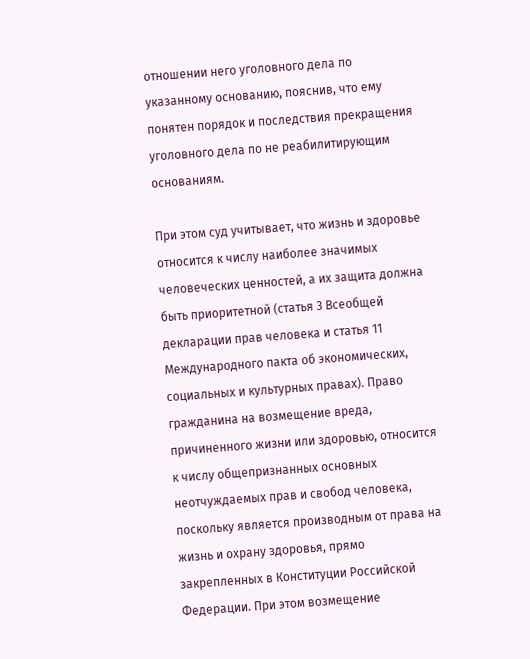отношении него уголовного дела по указанному основанию, пояснив, что ему понятен порядок и последствия прекращения уголовного дела по не реабилитирующим основаниям.

При этом суд учитывает, что жизнь и здоровье относится к числу наиболее значимых человеческих ценностей, а их защита должна быть приоритетной (статья 3 Всеобщей декларации прав человека и статья 11 Международного пакта об экономических, социальных и культурных правах). Право гражданина на возмещение вреда, причиненного жизни или здоровью, относится к числу общепризнанных основных неотчуждаемых прав и свобод человека, поскольку является производным от права на жизнь и охрану здоровья, прямо закрепленных в Конституции Российской Федерации. При этом возмещение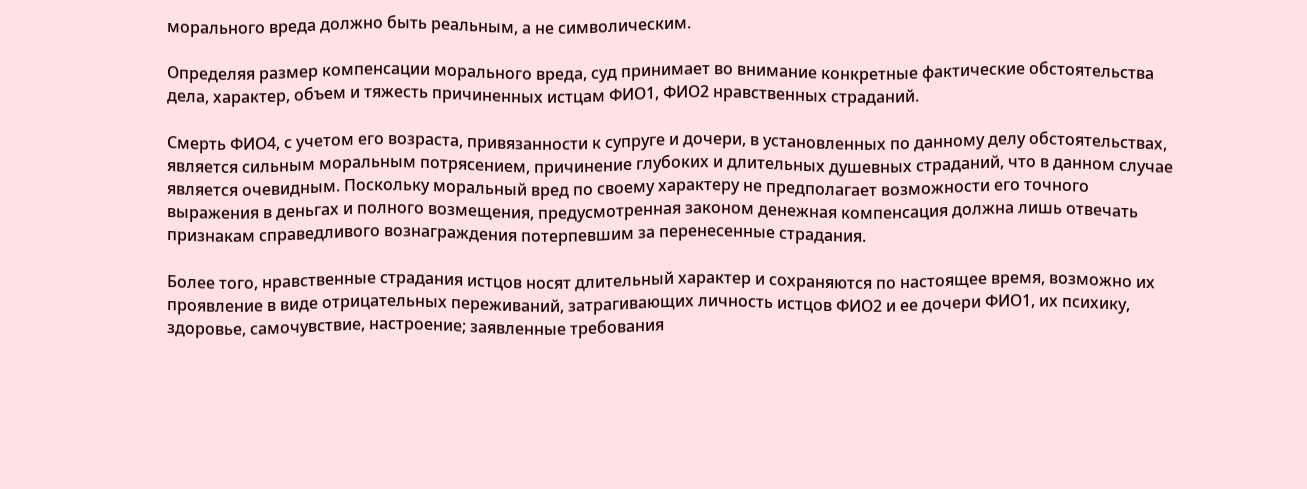морального вреда должно быть реальным, а не символическим.

Определяя размер компенсации морального вреда, суд принимает во внимание конкретные фактические обстоятельства дела, характер, объем и тяжесть причиненных истцам ФИО1, ФИО2 нравственных страданий.

Смерть ФИО4, с учетом его возраста, привязанности к супруге и дочери, в установленных по данному делу обстоятельствах, является сильным моральным потрясением, причинение глубоких и длительных душевных страданий, что в данном случае является очевидным. Поскольку моральный вред по своему характеру не предполагает возможности его точного выражения в деньгах и полного возмещения, предусмотренная законом денежная компенсация должна лишь отвечать признакам справедливого вознаграждения потерпевшим за перенесенные страдания.

Более того, нравственные страдания истцов носят длительный характер и сохраняются по настоящее время, возможно их проявление в виде отрицательных переживаний, затрагивающих личность истцов ФИО2 и ее дочери ФИО1, их психику, здоровье, самочувствие, настроение; заявленные требования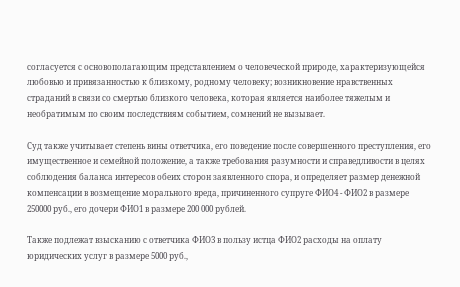согласуется с основополагающим представлением о человеческой природе, характеризующейся любовью и привязанностью к близкому, родному человеку; возникновение нравственных страданий в связи со смертью близкого человека, которая является наиболее тяжелым и необратимым по своим последствиям событием, сомнений не вызывает.

Суд также учитывает степень вины ответчика, его поведение после совершенного преступления, его имущественное и семейной положение, а также требования разумности и справедливости в целях соблюдения баланса интересов обеих сторон заявленного спора, и определяет размер денежной компенсации в возмещение морального вреда, причиненного супруге ФИО4 - ФИО2 в размере 250000 руб., его дочери ФИО1 в размере 200 000 рублей.

Также подлежат взысканию с ответчика ФИО3 в пользу истца ФИО2 расходы на оплату юридических услуг в размере 5000 руб.,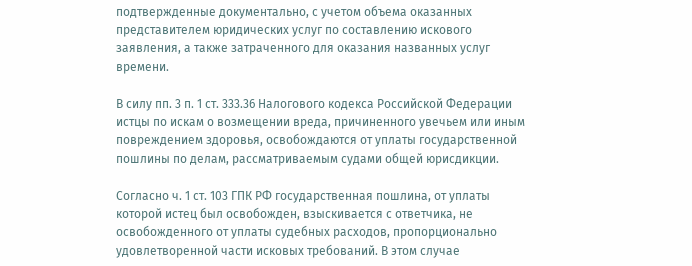подтвержденные документально, с учетом объема оказанных представителем юридических услуг по составлению искового заявления, а также затраченного для оказания названных услуг времени.

В силу пп. 3 п. 1 ст. 333.36 Налогового кодекса Российской Федерации истцы по искам о возмещении вреда, причиненного увечьем или иным повреждением здоровья, освобождаются от уплаты государственной пошлины по делам, рассматриваемым судами общей юрисдикции.

Согласно ч. 1 ст. 103 ГПК РФ государственная пошлина, от уплаты которой истец был освобожден, взыскивается с ответчика, не освобожденного от уплаты судебных расходов, пропорционально удовлетворенной части исковых требований. В этом случае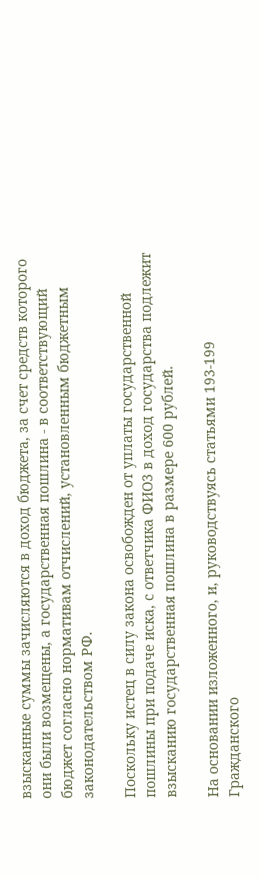взысканные суммы зачисляются в доход бюджета, за счет средств которого они были возмещены, а государственная пошлина - в соответствующий бюджет согласно нормативам отчислений, установленным бюджетным законодательством РФ.

Поскольку истец в силу закона освобожден от уплаты государственной пошлины при подаче иска, с ответчика ФИО3 в доход государства подлежит взысканию государственная пошлина в размере 600 рублей.

На основании изложенного, и, руководствуясь статьями 193-199 Гражданского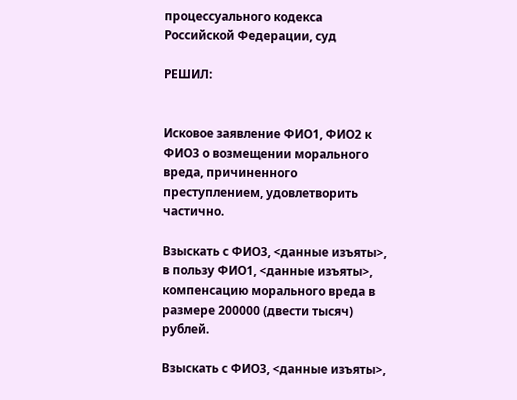процессуального кодекса Российской Федерации, суд

РЕШИЛ:


Исковое заявление ФИО1, ФИО2 к ФИО3 о возмещении морального вреда, причиненного преступлением, удовлетворить частично.

Взыскать с ФИО3, <данные изъяты>, в пользу ФИО1, <данные изъяты>, компенсацию морального вреда в размере 200000 (двести тысяч) рублей.

Взыскать с ФИО3, <данные изъяты>,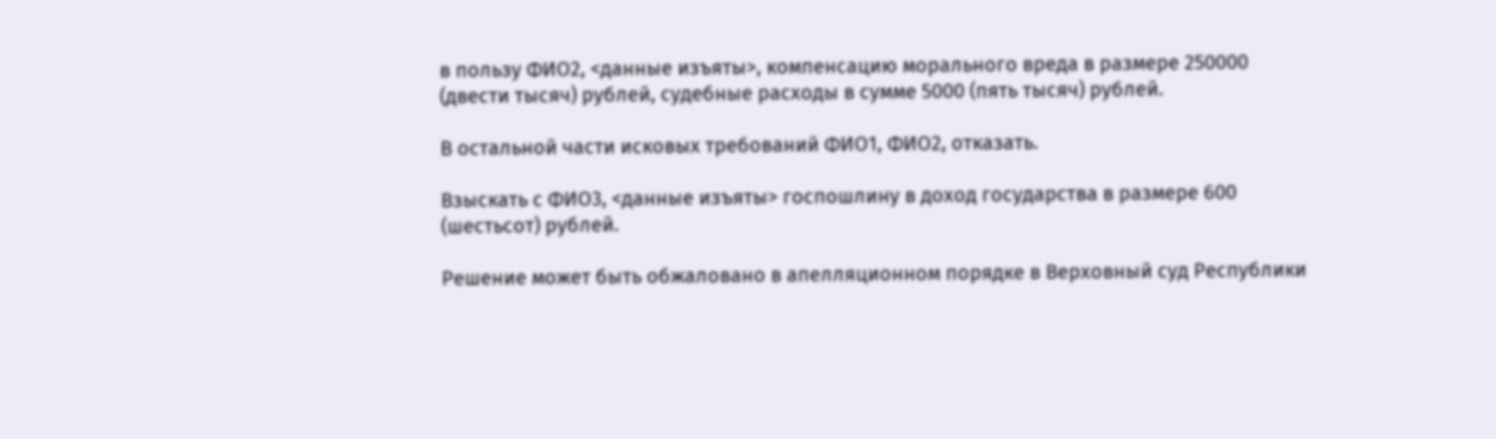в пользу ФИО2, <данные изъяты>, компенсацию морального вреда в размере 250000 (двести тысяч) рублей, судебные расходы в сумме 5000 (пять тысяч) рублей.

В остальной части исковых требований ФИО1, ФИО2, отказать.

Взыскать с ФИО3, <данные изъяты> госпошлину в доход государства в размере 600 (шестьсот) рублей.

Решение может быть обжаловано в апелляционном порядке в Верховный суд Республики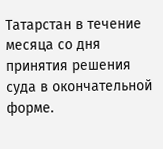Татарстан в течение месяца со дня принятия решения суда в окончательной форме.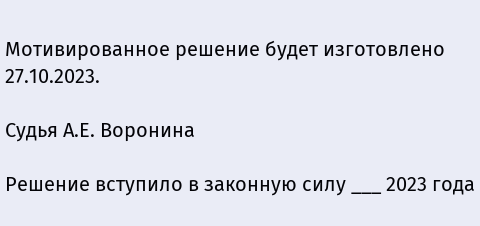Мотивированное решение будет изготовлено 27.10.2023.

Судья А.Е. Воронина

Решение вступило в законную силу ___ 2023 года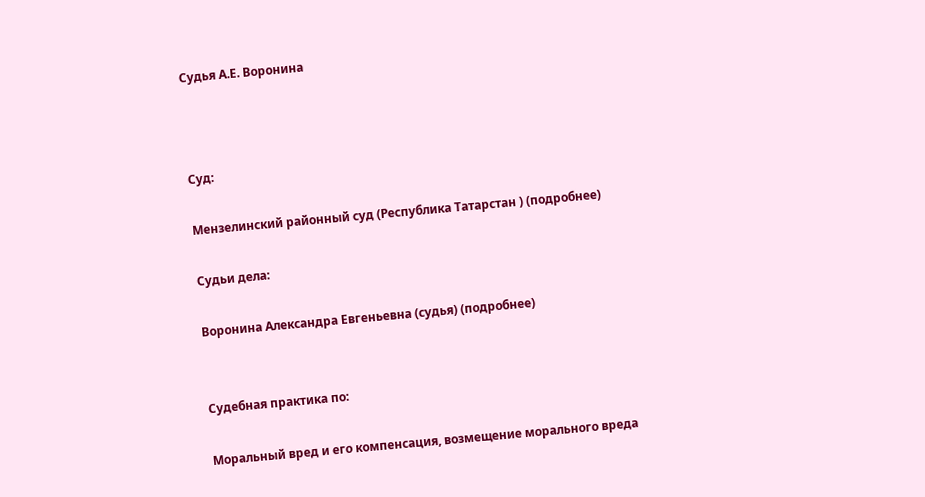Судья А.Е. Воронина



Суд:

Мензелинский районный суд (Республика Татарстан ) (подробнее)

Судьи дела:

Воронина Александра Евгеньевна (судья) (подробнее)


Судебная практика по:

Моральный вред и его компенсация, возмещение морального вреда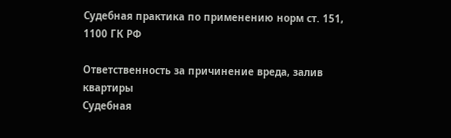Судебная практика по применению норм ст. 151, 1100 ГК РФ

Ответственность за причинение вреда, залив квартиры
Судебная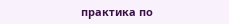практика по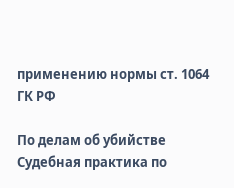применению нормы ст. 1064 ГК РФ

По делам об убийстве
Судебная практика по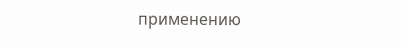применению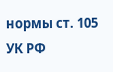нормы ст. 105 УК РФ